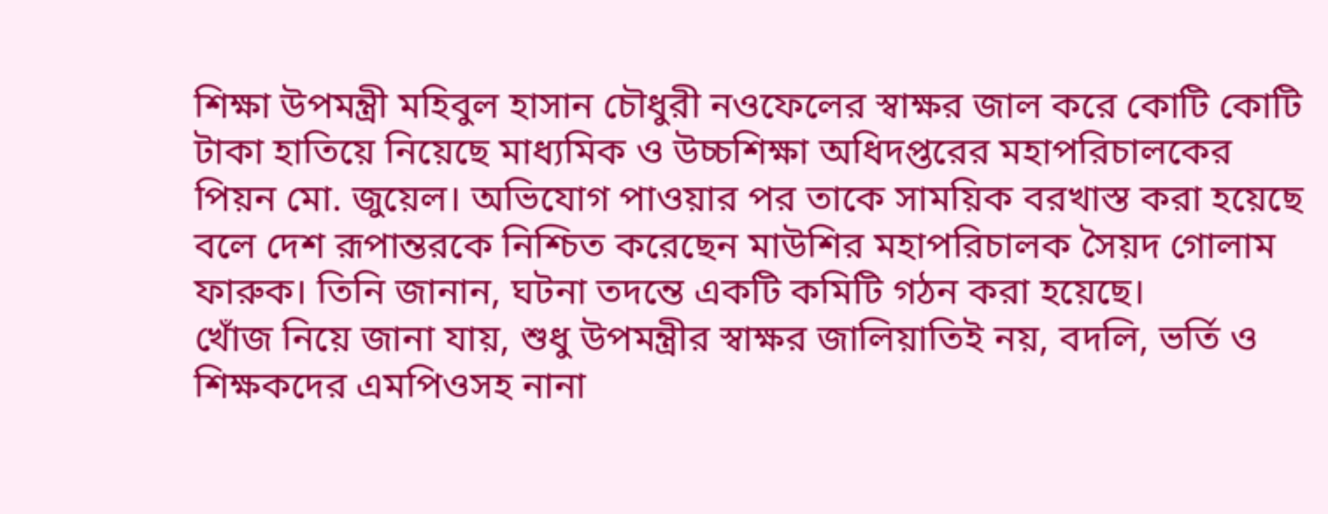শিক্ষা উপমন্ত্রী মহিবুল হাসান চৌধুরী নওফেলের স্বাক্ষর জাল করে কোটি কোটি টাকা হাতিয়ে নিয়েছে মাধ্যমিক ও উচ্চশিক্ষা অধিদপ্তরের মহাপরিচালকের পিয়ন মো. জুয়েল। অভিযোগ পাওয়ার পর তাকে সাময়িক বরখাস্ত করা হয়েছে বলে দেশ রূপান্তরকে নিশ্চিত করেছেন মাউশির মহাপরিচালক সৈয়দ গোলাম ফারুক। তিনি জানান, ঘটনা তদন্তে একটি কমিটি গঠন করা হয়েছে।
খোঁজ নিয়ে জানা যায়, শুধু উপমন্ত্রীর স্বাক্ষর জালিয়াতিই নয়, বদলি, ভর্তি ও শিক্ষকদের এমপিওসহ নানা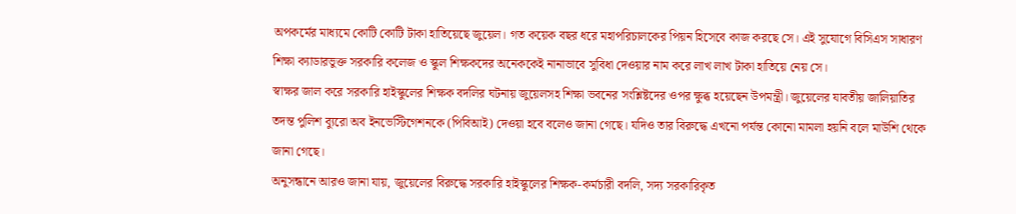অপকর্মের মাধ্যমে কোটি কোটি টাকা হাতিয়েছে জুয়েল। গত কয়েক বছর ধরে মহাপরিচালকের পিয়ন হিসেবে কাজ করছে সে। এই সুযোগে বিসিএস সাধারণ শিক্ষা ক্যাডারভুক্ত সরকারি কলেজ ও স্কুল শিক্ষকদের অনেককেই নানাভাবে সুবিধা দেওয়ার নাম করে লাখ লাখ টাকা হাতিয়ে নেয় সে।
স্বাক্ষর জাল করে সরকারি হাইস্কুলের শিক্ষক বদলির ঘটনায় জুয়েলসহ শিক্ষা ভবনের সংশ্লিষ্টদের ওপর ক্ষুব্ধ হয়েছেন উপমন্ত্রী। জুয়েলের যাবতীয় জালিয়াতির তদন্ত পুলিশ ব্যুরো অব ইনভেস্টিগেশনকে (পিবিআই) দেওয়া হবে বলেও জানা গেছে। যদিও তার বিরুদ্ধে এখনো পর্যন্ত কোনো মামলা হয়নি বলে মাউশি থেকে জানা গেছে।
অনুসন্ধানে আরও জানা যায়, জুয়েলের বিরুদ্ধে সরকারি হাইস্কুলের শিক্ষক-কর্মচারী বদলি, সদ্য সরকারিকৃত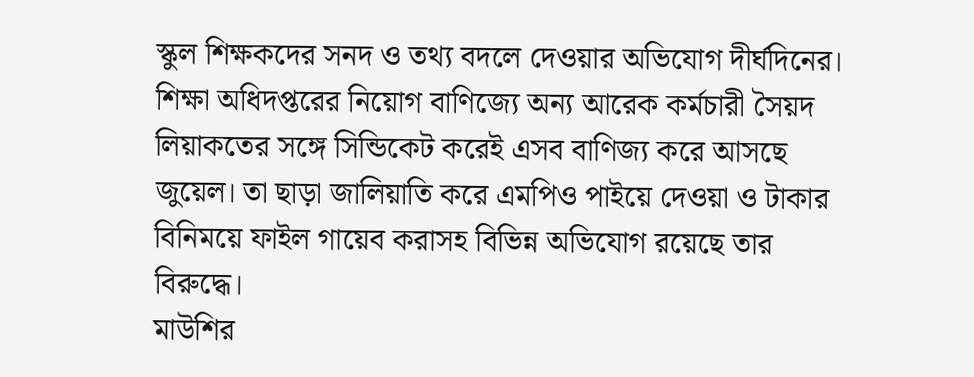স্কুল শিক্ষকদের সনদ ও তথ্য বদলে দেওয়ার অভিযোগ দীর্ঘদিনের। শিক্ষা অধিদপ্তরের নিয়োগ বাণিজ্যে অন্য আরেক কর্মচারী সৈয়দ লিয়াকতের সঙ্গে সিন্ডিকেট করেই এসব বাণিজ্য করে আসছে জুয়েল। তা ছাড়া জালিয়াতি করে এমপিও পাইয়ে দেওয়া ও টাকার বিনিময়ে ফাইল গায়েব করাসহ বিভিন্ন অভিযোগ রয়েছে তার বিরুদ্ধে।
মাউশির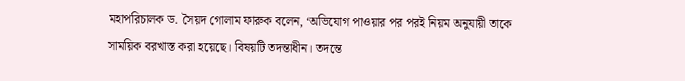মহাপরিচালক ড. সৈয়দ গোলাম ফারুক বলেন, ‘অভিযোগ পাওয়ার পর পরই নিয়ম অনুযায়ী তাকে সাময়িক বরখাস্ত করা হয়েছে। বিষয়টি তদন্তাধীন। তদন্তে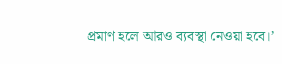প্রমাণ হলে আরও ব্যবস্থা নেওয়া হবে।’